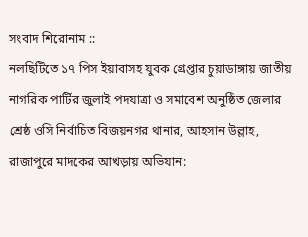সংবাদ শিরোনাম ::
নলছিটিতে ১৭ পিস ইয়াবাসহ যুবক গ্রেপ্তার চুয়াডাঙ্গায় জাতীয় নাগরিক পার্টির জুলাই পদযাত্রা ও সমাবেশ অনুষ্ঠিত জেলার শ্রেষ্ঠ ওসি নির্বাচিত বিজয়নগর থানার, আহসান উল্লাহ, রাজাপুরে মাদকের আখড়ায় অভিযান: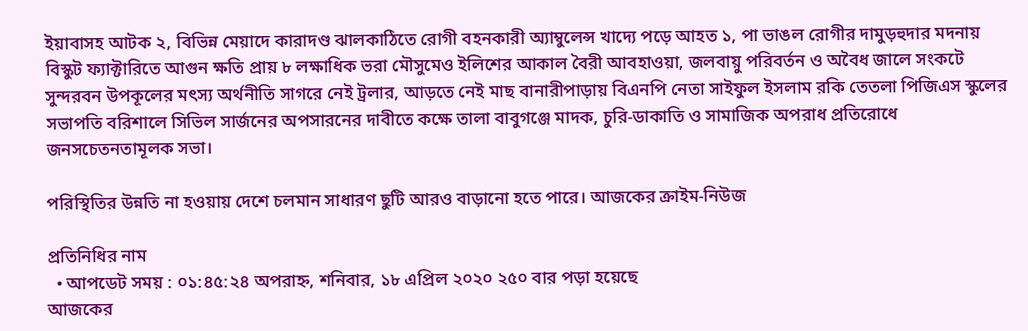ইয়াবাসহ আটক ২, বিভিন্ন মেয়াদে কারাদণ্ড ঝালকাঠিতে রোগী বহনকারী অ্যাম্বুলেন্স খাদ্যে পড়ে আহত ১, পা ভাঙল রোগীর দামুড়হুদার মদনায় বিস্কুট ফ্যাক্টারিতে আগুন ক্ষতি প্রায় ৮ লক্ষাধিক ভরা মৌসুমেও ইলিশের আকাল বৈরী আবহাওয়া, জলবায়ু পরিবর্তন ও অবৈধ জালে সংকটে সুন্দরবন উপকূলের মৎস্য অর্থনীতি সাগরে নেই ট্রলার, আড়তে নেই মাছ বানারীপাড়ায় বিএনপি নেতা সাইফুল ইসলাম রকি তেতলা পিজিএস স্কুলের সভাপতি বরিশালে সিভিল সার্জনের অপসারনের দাবীতে কক্ষে তালা বাবুগঞ্জে মাদক, চুরি-ডাকাতি ও সামাজিক অপরাধ প্রতিরোধে জনসচেতনতামূলক সভা।

পরিস্থিতির উন্নতি না হওয়ায় দেশে চলমান সাধারণ ছুটি আরও বাড়ানো হতে পারে। আজকের ক্রাইম-নিউজ

প্রতিনিধির নাম
  • আপডেট সময় : ০১:৪৫:২৪ অপরাহ্ন, শনিবার, ১৮ এপ্রিল ২০২০ ২৫০ বার পড়া হয়েছে
আজকের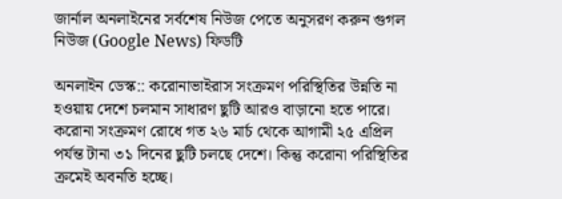জার্নাল অনলাইনের সর্বশেষ নিউজ পেতে অনুসরণ করুন গুগল নিউজ (Google News) ফিডটি

অনলাইন ডেস্ক:: করোনাভাইরাস সংক্রমণ পরিস্থিতির উন্নতি না হওয়ায় দেশে চলমান সাধারণ ছুটি আরও বাড়ানো হতে পারে। করোনা সংক্রমণ রোধে গত ২৬ মার্চ থেকে আগামী ২৫ এপ্রিল পর্যন্ত টানা ৩১ দিনের ছুটি চলছে দেশে। কিন্তু করোনা পরিস্থিতির ক্রমেই অবনতি হচ্ছে।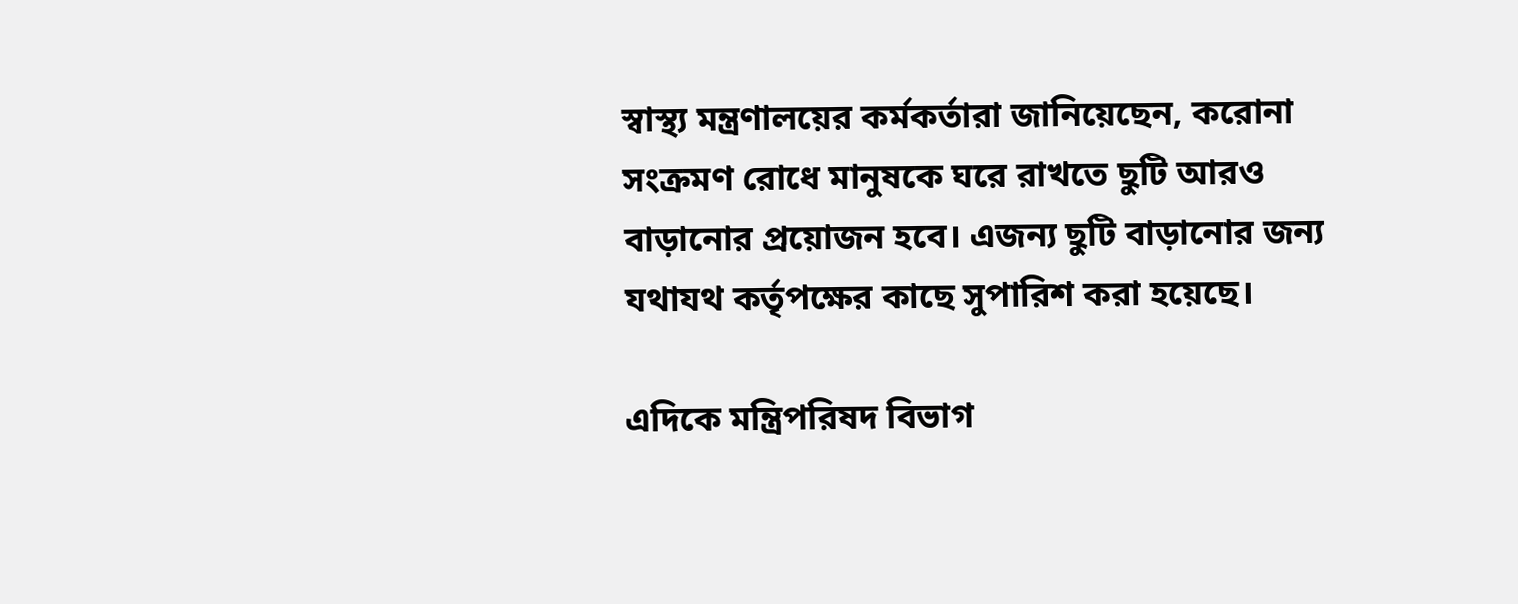স্বাস্থ্য মন্ত্রণালয়ের কর্মকর্তারা জানিয়েছেন, করোনা সংক্রমণ রোধে মানুষকে ঘরে রাখতে ছুটি আরও বাড়ানোর প্রয়োজন হবে। এজন্য ছুটি বাড়ানোর জন্য যথাযথ কর্তৃপক্ষের কাছে সুপারিশ করা হয়েছে।

এদিকে মন্ত্রিপরিষদ বিভাগ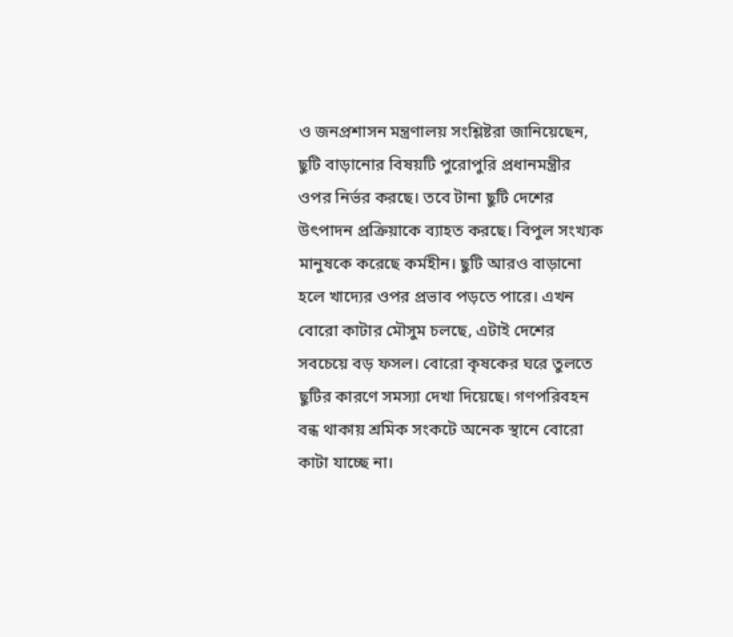ও জনপ্রশাসন মন্ত্রণালয় সংশ্লিষ্টরা জানিয়েছেন, ছুটি বাড়ানোর বিষয়টি পুরোপুরি প্রধানমন্ত্রীর ওপর নির্ভর করছে। তবে টানা ছুটি দেশের উৎপাদন প্রক্রিয়াকে ব্যাহত করছে। বিপুল সংখ্যক মানুষকে করেছে কর্মহীন। ছুটি আরও বাড়ানো হলে খাদ্যের ওপর প্রভাব পড়তে পারে। এখন বোরো কাটার মৌসুম চলছে, এটাই দেশের সবচেয়ে বড় ফসল। বোরো কৃষকের ঘরে তুলতে ছুটির কারণে সমস্যা দেখা দিয়েছে। গণপরিবহন বন্ধ থাকায় শ্রমিক সংকটে অনেক স্থানে বোরো কাটা যাচ্ছে না।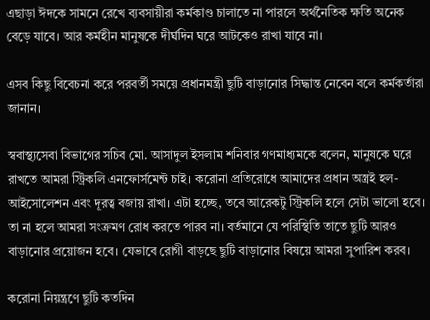এছাড়া ঈদকে সামনে রেখে ব্যবসায়ীরা কর্মকাণ্ড চালাতে না পারলে অর্থনৈতিক ক্ষতি অনেক বেড়ে যাবে। আর কর্মহীন মানুষকে দীর্ঘদিন ঘরে আটকেও রাখা যাবে না।

এসব কিছু বিবেচনা করে পরবর্তী সময়ে প্রধানমন্ত্রী ছুটি বাড়ানোর সিদ্ধান্ত নেবেন বলে কর্মকর্তারা জানান।

স্ববাস্থ্যসেবা বিভাগের সচিব মো. আসাদুল ইসলাম শনিবার গণমাধ্যমকে বলেন, মানুষকে ঘরে রাখতে আমরা স্ট্রিকলি এনফোর্সমেন্ট চাই। করোনা প্রতিরোধে আমাদের প্রধান অস্ত্রই হল- আইসোলেশন এবং দূরত্ব বজায় রাখা। এটা হচ্ছে, তবে আরেকটু স্ট্রিকলি হলে সেটা ভালো হবে। তা না হলে আমরা সংক্রমণ রোধ করতে পারব না। বর্তমানে যে পরিস্থিতি তাতে ছুটি আরও বাড়ানোর প্রয়োজন হবে। যেভাবে রোগী বাড়ছে ছুটি বাড়ানোর বিষয়ে আমরা সুপারিশ করব।

করোনা নিয়ন্ত্রণে ছুটি কতদিন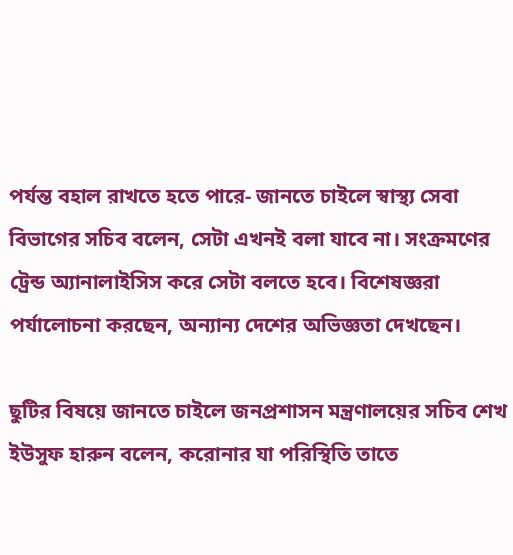পর্যন্ত বহাল রাখতে হতে পারে- জানতে চাইলে স্বাস্থ্য সেবা বিভাগের সচিব বলেন, সেটা এখনই বলা যাবে না। সংক্রমণের ট্রেন্ড অ্যানালাইসিস করে সেটা বলতে হবে। বিশেষজ্ঞরা পর্যালোচনা করছেন, অন্যান্য দেশের অভিজ্ঞতা দেখছেন।

ছুটির বিষয়ে জানতে চাইলে জনপ্রশাসন মন্ত্রণালয়ের সচিব শেখ ইউসুফ হারুন বলেন, করোনার যা পরিস্থিতি তাতে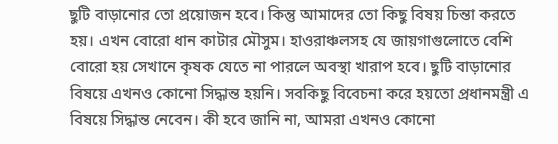ছুটি বাড়ানোর তো প্রয়োজন হবে। কিন্তু আমাদের তো কিছু বিষয় চিন্তা করতে হয়। এখন বোরো ধান কাটার মৌসুম। হাওরাঞ্চলসহ যে জায়গাগুলোতে বেশি বোরো হয় সেখানে কৃষক যেতে না পারলে অবস্থা খারাপ হবে। ছুটি বাড়ানোর বিষয়ে এখনও কোনো সিদ্ধান্ত হয়নি। সবকিছু বিবেচনা করে হয়তো প্রধানমন্ত্রী এ বিষয়ে সিদ্ধান্ত নেবেন। কী হবে জানি না, আমরা এখনও কোনো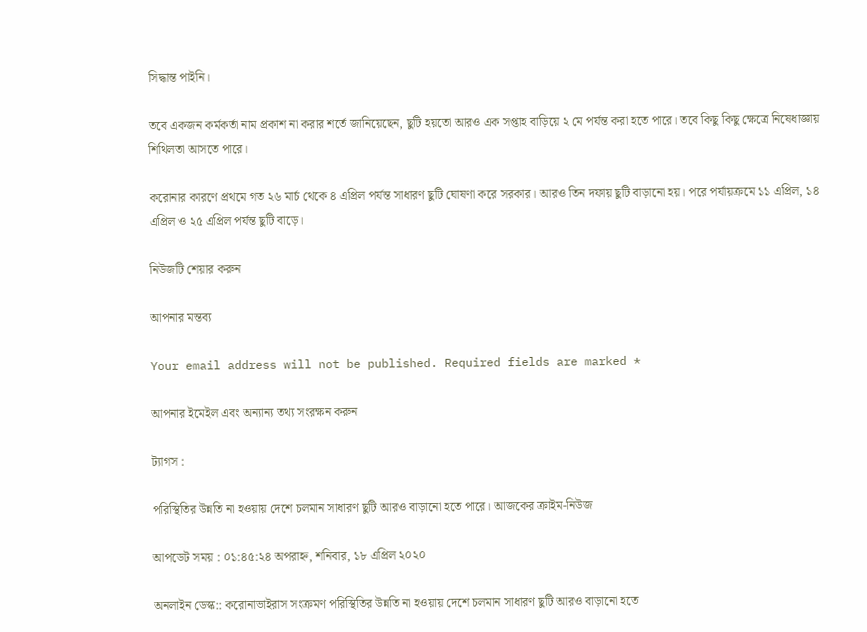সিদ্ধান্ত পাইনি।

তবে একজন কর্মকর্তা নাম প্রকাশ না করার শর্তে জানিয়েছেন, ছুটি হয়তো আরও এক সপ্তাহ বাড়িয়ে ২ মে পর্যন্ত করা হতে পারে। তবে কিছু কিছু ক্ষেত্রে নিষেধাজ্ঞায় শিথিলতা আসতে পারে।

করোনার কারণে প্রথমে গত ২৬ মার্চ থেকে ৪ এপ্রিল পর্যন্ত সাধারণ ছুটি ঘোষণা করে সরকার। আরও তিন দফায় ছুটি বাড়ানো হয়। পরে পর্যায়ক্রমে ১১ এপ্রিল, ১৪ এপ্রিল ও ২৫ এপ্রিল পর্যন্ত ছুটি বাড়ে।

নিউজটি শেয়ার করুন

আপনার মন্তব্য

Your email address will not be published. Required fields are marked *

আপনার ইমেইল এবং অন্যান্য তথ্য সংরক্ষন করুন

ট্যাগস :

পরিস্থিতির উন্নতি না হওয়ায় দেশে চলমান সাধারণ ছুটি আরও বাড়ানো হতে পারে। আজকের ক্রাইম-নিউজ

আপডেট সময় : ০১:৪৫:২৪ অপরাহ্ন, শনিবার, ১৮ এপ্রিল ২০২০

অনলাইন ডেস্ক:: করোনাভাইরাস সংক্রমণ পরিস্থিতির উন্নতি না হওয়ায় দেশে চলমান সাধারণ ছুটি আরও বাড়ানো হতে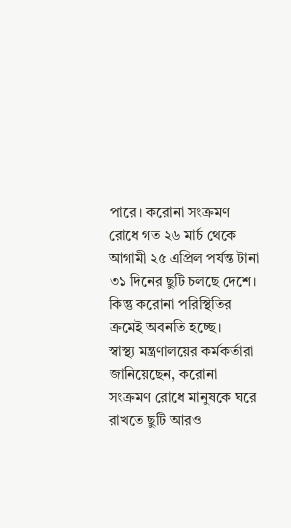পারে। করোনা সংক্রমণ রোধে গত ২৬ মার্চ থেকে আগামী ২৫ এপ্রিল পর্যন্ত টানা ৩১ দিনের ছুটি চলছে দেশে। কিন্তু করোনা পরিস্থিতির ক্রমেই অবনতি হচ্ছে।
স্বাস্থ্য মন্ত্রণালয়ের কর্মকর্তারা জানিয়েছেন, করোনা সংক্রমণ রোধে মানুষকে ঘরে রাখতে ছুটি আরও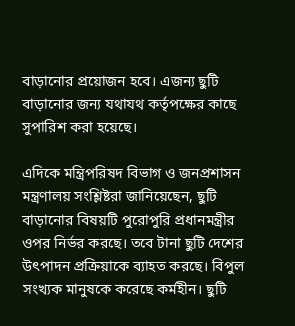বাড়ানোর প্রয়োজন হবে। এজন্য ছুটি বাড়ানোর জন্য যথাযথ কর্তৃপক্ষের কাছে সুপারিশ করা হয়েছে।

এদিকে মন্ত্রিপরিষদ বিভাগ ও জনপ্রশাসন মন্ত্রণালয় সংশ্লিষ্টরা জানিয়েছেন, ছুটি বাড়ানোর বিষয়টি পুরোপুরি প্রধানমন্ত্রীর ওপর নির্ভর করছে। তবে টানা ছুটি দেশের উৎপাদন প্রক্রিয়াকে ব্যাহত করছে। বিপুল সংখ্যক মানুষকে করেছে কর্মহীন। ছুটি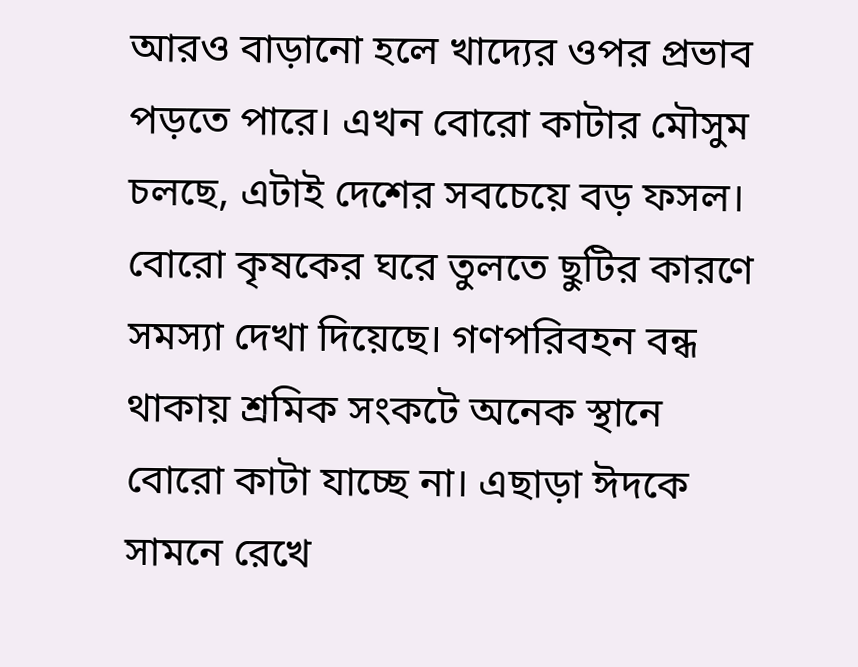আরও বাড়ানো হলে খাদ্যের ওপর প্রভাব পড়তে পারে। এখন বোরো কাটার মৌসুম চলছে, এটাই দেশের সবচেয়ে বড় ফসল। বোরো কৃষকের ঘরে তুলতে ছুটির কারণে সমস্যা দেখা দিয়েছে। গণপরিবহন বন্ধ থাকায় শ্রমিক সংকটে অনেক স্থানে বোরো কাটা যাচ্ছে না। এছাড়া ঈদকে সামনে রেখে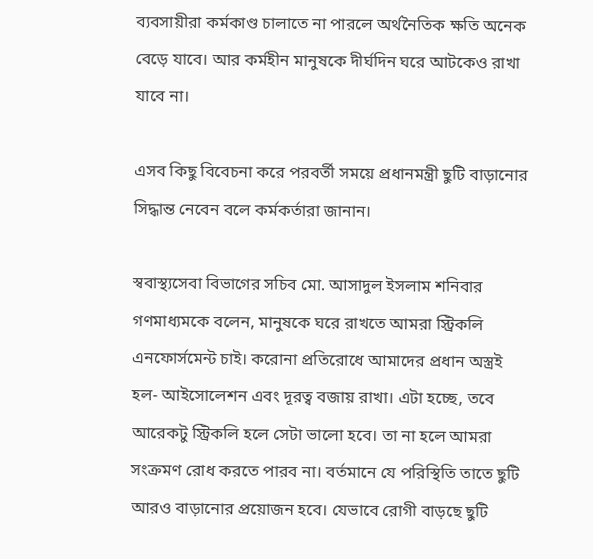ব্যবসায়ীরা কর্মকাণ্ড চালাতে না পারলে অর্থনৈতিক ক্ষতি অনেক বেড়ে যাবে। আর কর্মহীন মানুষকে দীর্ঘদিন ঘরে আটকেও রাখা যাবে না।

এসব কিছু বিবেচনা করে পরবর্তী সময়ে প্রধানমন্ত্রী ছুটি বাড়ানোর সিদ্ধান্ত নেবেন বলে কর্মকর্তারা জানান।

স্ববাস্থ্যসেবা বিভাগের সচিব মো. আসাদুল ইসলাম শনিবার গণমাধ্যমকে বলেন, মানুষকে ঘরে রাখতে আমরা স্ট্রিকলি এনফোর্সমেন্ট চাই। করোনা প্রতিরোধে আমাদের প্রধান অস্ত্রই হল- আইসোলেশন এবং দূরত্ব বজায় রাখা। এটা হচ্ছে, তবে আরেকটু স্ট্রিকলি হলে সেটা ভালো হবে। তা না হলে আমরা সংক্রমণ রোধ করতে পারব না। বর্তমানে যে পরিস্থিতি তাতে ছুটি আরও বাড়ানোর প্রয়োজন হবে। যেভাবে রোগী বাড়ছে ছুটি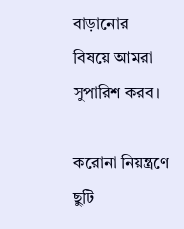বাড়ানোর বিষয়ে আমরা সুপারিশ করব।

করোনা নিয়ন্ত্রণে ছুটি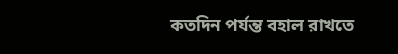কতদিন পর্যন্ত বহাল রাখতে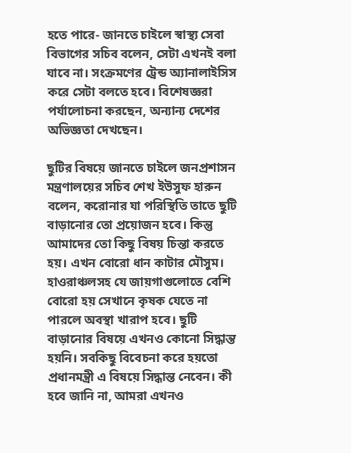হতে পারে- জানতে চাইলে স্বাস্থ্য সেবা বিভাগের সচিব বলেন, সেটা এখনই বলা যাবে না। সংক্রমণের ট্রেন্ড অ্যানালাইসিস করে সেটা বলতে হবে। বিশেষজ্ঞরা পর্যালোচনা করছেন, অন্যান্য দেশের অভিজ্ঞতা দেখছেন।

ছুটির বিষয়ে জানতে চাইলে জনপ্রশাসন মন্ত্রণালয়ের সচিব শেখ ইউসুফ হারুন বলেন, করোনার যা পরিস্থিতি তাতে ছুটি বাড়ানোর তো প্রয়োজন হবে। কিন্তু আমাদের তো কিছু বিষয় চিন্তা করতে হয়। এখন বোরো ধান কাটার মৌসুম। হাওরাঞ্চলসহ যে জায়গাগুলোতে বেশি বোরো হয় সেখানে কৃষক যেতে না পারলে অবস্থা খারাপ হবে। ছুটি বাড়ানোর বিষয়ে এখনও কোনো সিদ্ধান্ত হয়নি। সবকিছু বিবেচনা করে হয়তো প্রধানমন্ত্রী এ বিষয়ে সিদ্ধান্ত নেবেন। কী হবে জানি না, আমরা এখনও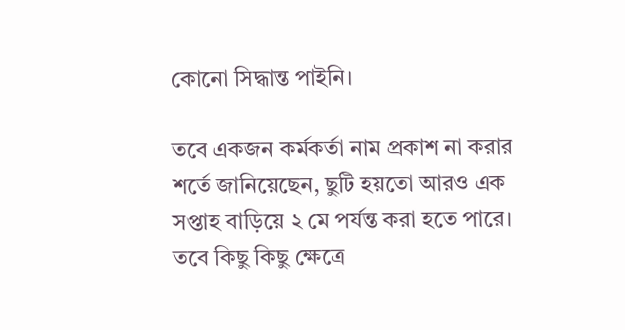কোনো সিদ্ধান্ত পাইনি।

তবে একজন কর্মকর্তা নাম প্রকাশ না করার শর্তে জানিয়েছেন, ছুটি হয়তো আরও এক সপ্তাহ বাড়িয়ে ২ মে পর্যন্ত করা হতে পারে। তবে কিছু কিছু ক্ষেত্রে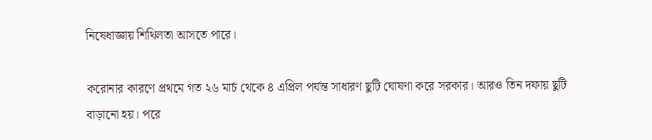নিষেধাজ্ঞায় শিথিলতা আসতে পারে।

করোনার কারণে প্রথমে গত ২৬ মার্চ থেকে ৪ এপ্রিল পর্যন্ত সাধারণ ছুটি ঘোষণা করে সরকার। আরও তিন দফায় ছুটি বাড়ানো হয়। পরে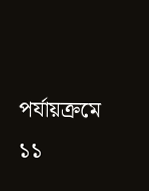পর্যায়ক্রমে ১১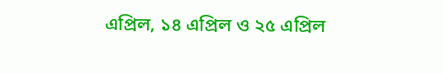এপ্রিল, ১৪ এপ্রিল ও ২৫ এপ্রিল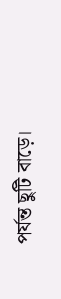পর্যন্ত ছুটি বাড়ে।